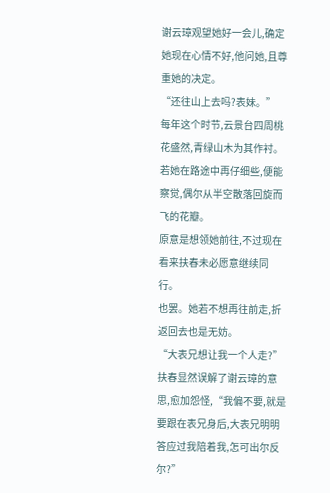谢云璋观望她好一会儿,确定她现在心情不好,他问她,且尊重她的决定。
“还往山上去吗?表妹。”
每年这个时节,云景台四周桃花盛然,青绿山木为其作衬。
若她在路途中再仔细些,便能察觉,偶尔从半空散落回旋而飞的花瓣。
原意是想领她前往,不过现在看来扶春未必愿意继续同行。
也罢。她若不想再往前走,折返回去也是无妨。
“大表兄想让我一个人走?”扶春显然误解了谢云璋的意思,愈加怨怪,“我偏不要,就是要跟在表兄身后,大表兄明明答应过我陪着我,怎可出尔反尔?”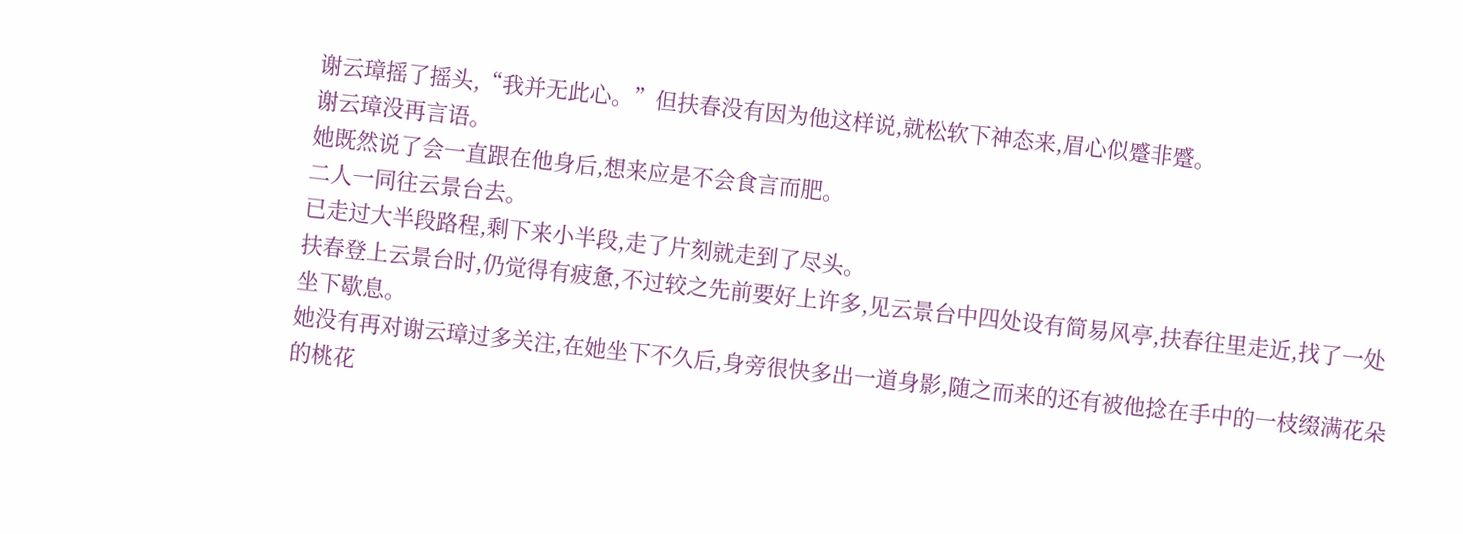谢云璋摇了摇头,“我并无此心。”但扶春没有因为他这样说,就松软下神态来,眉心似蹙非蹙。
谢云璋没再言语。
她既然说了会一直跟在他身后,想来应是不会食言而肥。
二人一同往云景台去。
已走过大半段路程,剩下来小半段,走了片刻就走到了尽头。
扶春登上云景台时,仍觉得有疲惫,不过较之先前要好上许多,见云景台中四处设有简易风亭,扶春往里走近,找了一处坐下歇息。
她没有再对谢云璋过多关注,在她坐下不久后,身旁很快多出一道身影,随之而来的还有被他捻在手中的一枝缀满花朵的桃花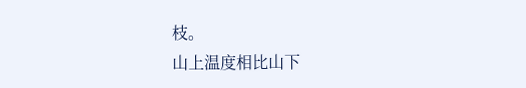枝。
山上温度相比山下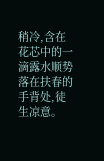稍冷,含在花芯中的一滴露水顺势落在扶春的手背处,徒生凉意。